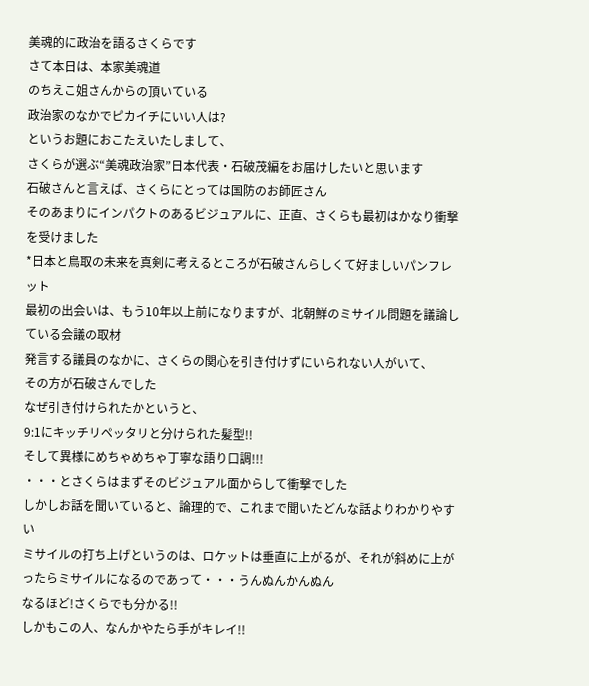美魂的に政治を語るさくらです
さて本日は、本家美魂道
のちえこ姐さんからの頂いている
政治家のなかでピカイチにいい人は?
というお題におこたえいたしまして、
さくらが選ぶ“美魂政治家”日本代表・石破茂編をお届けしたいと思います
石破さんと言えば、さくらにとっては国防のお師匠さん
そのあまりにインパクトのあるビジュアルに、正直、さくらも最初はかなり衝撃を受けました
*日本と鳥取の未来を真剣に考えるところが石破さんらしくて好ましいパンフレット
最初の出会いは、もう10年以上前になりますが、北朝鮮のミサイル問題を議論している会議の取材
発言する議員のなかに、さくらの関心を引き付けずにいられない人がいて、
その方が石破さんでした
なぜ引き付けられたかというと、
9:1にキッチリペッタリと分けられた髪型!!
そして異様にめちゃめちゃ丁寧な語り口調!!!
・・・とさくらはまずそのビジュアル面からして衝撃でした
しかしお話を聞いていると、論理的で、これまで聞いたどんな話よりわかりやすい
ミサイルの打ち上げというのは、ロケットは垂直に上がるが、それが斜めに上がったらミサイルになるのであって・・・うんぬんかんぬん
なるほど!さくらでも分かる!!
しかもこの人、なんかやたら手がキレイ!!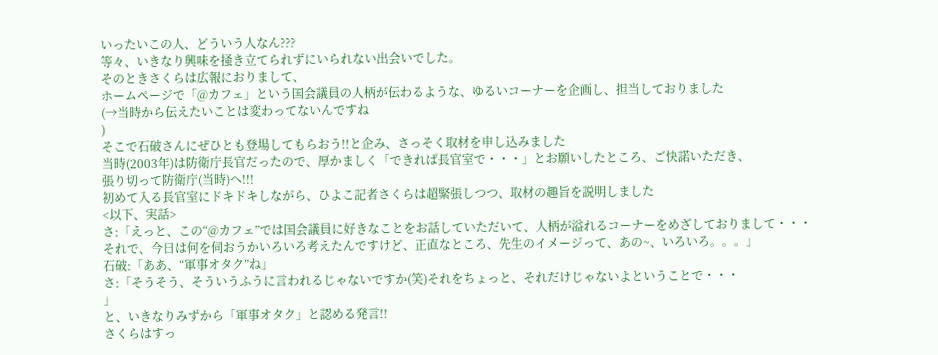いったいこの人、どういう人なん???
等々、いきなり興味を掻き立てられずにいられない出会いでした。
そのときさくらは広報におりまして、
ホームページで「@カフェ」という国会議員の人柄が伝わるような、ゆるいコーナーを企画し、担当しておりました
(→当時から伝えたいことは変わってないんですね
)
そこで石破さんにぜひとも登場してもらおう!!と企み、さっそく取材を申し込みました
当時(2003年)は防衛庁長官だったので、厚かましく「できれば長官室で・・・」とお願いしたところ、ご快諾いただき、
張り切って防衛庁(当時)へ!!!
初めて入る長官室にドキドキしながら、ひよこ記者さくらは超緊張しつつ、取材の趣旨を説明しました
<以下、実話>
さ:「えっと、この“@カフェ”では国会議員に好きなことをお話していただいて、人柄が溢れるコーナーをめざしておりまして・・・
それで、今日は何を伺おうかいろいろ考えたんですけど、正直なところ、先生のイメージって、あの~、いろいろ。。。」
石破:「ああ、“軍事オタク”ね」
さ:「そうそう、そういうふうに言われるじゃないですか(笑)それをちょっと、それだけじゃないよということで・・・
」
と、いきなりみずから「軍事オタク」と認める発言!!
さくらはすっ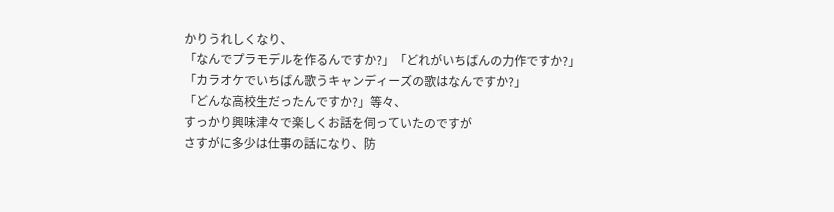かりうれしくなり、
「なんでプラモデルを作るんですか?」「どれがいちばんの力作ですか?」
「カラオケでいちばん歌うキャンディーズの歌はなんですか?」
「どんな高校生だったんですか?」等々、
すっかり興味津々で楽しくお話を伺っていたのですが
さすがに多少は仕事の話になり、防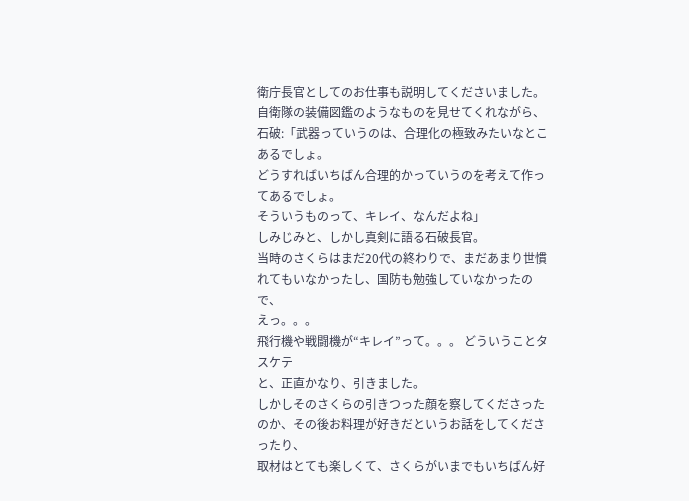衛庁長官としてのお仕事も説明してくださいました。
自衛隊の装備図鑑のようなものを見せてくれながら、
石破:「武器っていうのは、合理化の極致みたいなとこあるでしょ。
どうすればいちばん合理的かっていうのを考えて作ってあるでしょ。
そういうものって、キレイ、なんだよね」
しみじみと、しかし真剣に語る石破長官。
当時のさくらはまだ20代の終わりで、まだあまり世慣れてもいなかったし、国防も勉強していなかったので、
えっ。。。
飛行機や戦闘機が“キレイ”って。。。 どういうことタスケテ
と、正直かなり、引きました。
しかしそのさくらの引きつった顔を察してくださったのか、その後お料理が好きだというお話をしてくださったり、
取材はとても楽しくて、さくらがいまでもいちばん好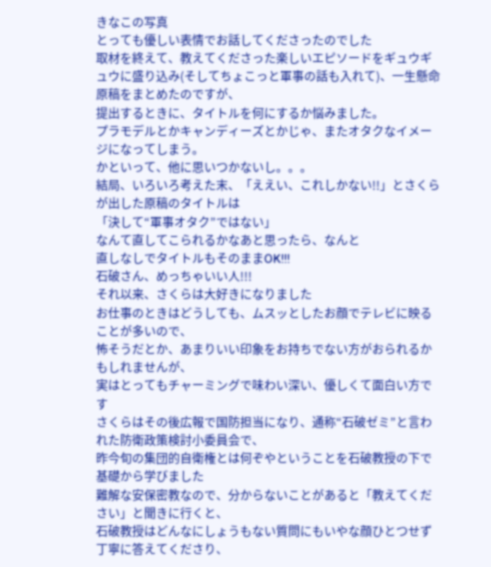きなこの写真
とっても優しい表情でお話してくださったのでした
取材を終えて、教えてくださった楽しいエピソードをギュウギュウに盛り込み(そしてちょこっと軍事の話も入れて)、一生懸命原稿をまとめたのですが、
提出するときに、タイトルを何にするか悩みました。
プラモデルとかキャンディーズとかじゃ、またオタクなイメージになってしまう。
かといって、他に思いつかないし。。。
結局、いろいろ考えた末、「ええい、これしかない!!」とさくらが出した原稿のタイトルは
「決して“軍事オタク”ではない」
なんて直してこられるかなあと思ったら、なんと
直しなしでタイトルもそのままOK!!!
石破さん、めっちゃいい人!!!
それ以来、さくらは大好きになりました
お仕事のときはどうしても、ムスッとしたお顔でテレビに映ることが多いので、
怖そうだとか、あまりいい印象をお持ちでない方がおられるかもしれませんが、
実はとってもチャーミングで味わい深い、優しくて面白い方です
さくらはその後広報で国防担当になり、通称“石破ゼミ”と言われた防衛政策検討小委員会で、
昨今旬の集団的自衛権とは何ぞやということを石破教授の下で基礎から学びました
難解な安保密教なので、分からないことがあると「教えてください」と聞きに行くと、
石破教授はどんなにしょうもない質問にもいやな顔ひとつせず丁寧に答えてくださり、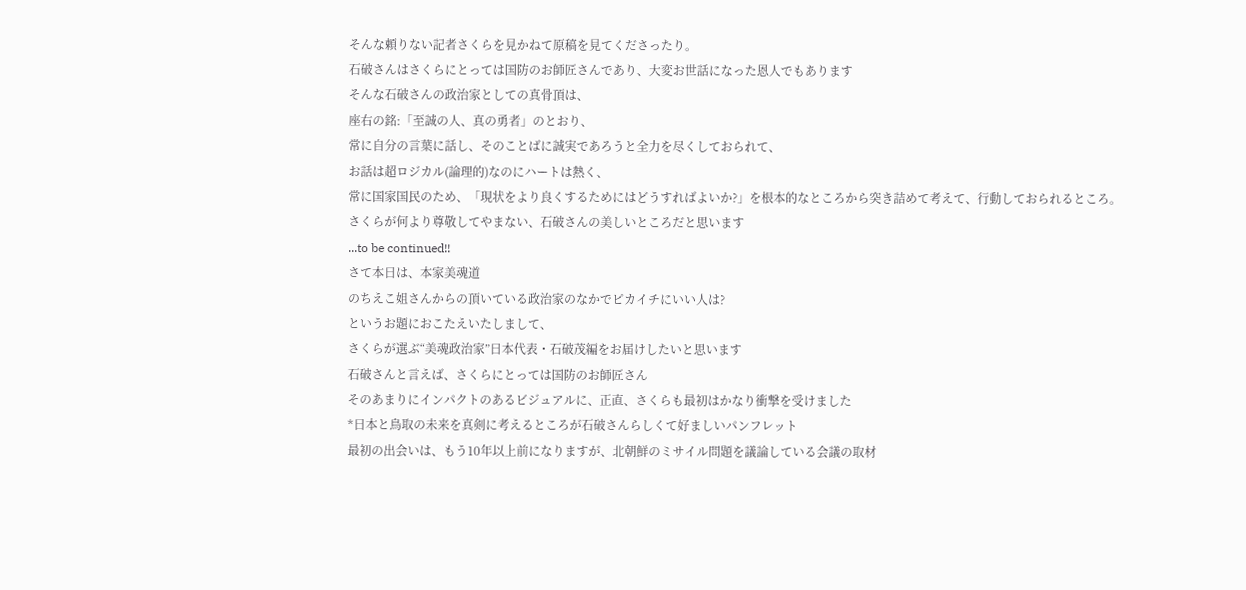そんな頼りない記者さくらを見かねて原稿を見てくださったり。
石破さんはさくらにとっては国防のお師匠さんであり、大変お世話になった恩人でもあります
そんな石破さんの政治家としての真骨頂は、
座右の銘:「至誠の人、真の勇者」のとおり、
常に自分の言葉に話し、そのことばに誠実であろうと全力を尽くしておられて、
お話は超ロジカル(論理的)なのにハートは熱く、
常に国家国民のため、「現状をより良くするためにはどうすればよいか?」を根本的なところから突き詰めて考えて、行動しておられるところ。
さくらが何より尊敬してやまない、石破さんの美しいところだと思います
...to be continued!!
さて本日は、本家美魂道
のちえこ姐さんからの頂いている政治家のなかでピカイチにいい人は?
というお題におこたえいたしまして、
さくらが選ぶ“美魂政治家”日本代表・石破茂編をお届けしたいと思います
石破さんと言えば、さくらにとっては国防のお師匠さん
そのあまりにインパクトのあるビジュアルに、正直、さくらも最初はかなり衝撃を受けました
*日本と鳥取の未来を真剣に考えるところが石破さんらしくて好ましいパンフレット
最初の出会いは、もう10年以上前になりますが、北朝鮮のミサイル問題を議論している会議の取材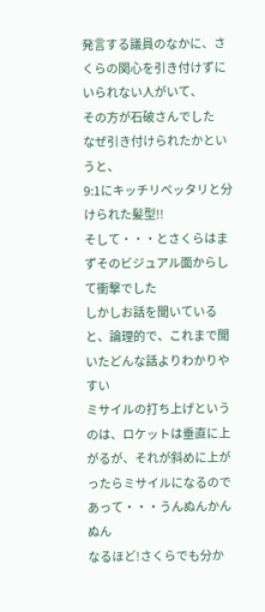発言する議員のなかに、さくらの関心を引き付けずにいられない人がいて、
その方が石破さんでした
なぜ引き付けられたかというと、
9:1にキッチリペッタリと分けられた髪型!!
そして・・・とさくらはまずそのビジュアル面からして衝撃でした
しかしお話を聞いていると、論理的で、これまで聞いたどんな話よりわかりやすい
ミサイルの打ち上げというのは、ロケットは垂直に上がるが、それが斜めに上がったらミサイルになるのであって・・・うんぬんかんぬん
なるほど!さくらでも分か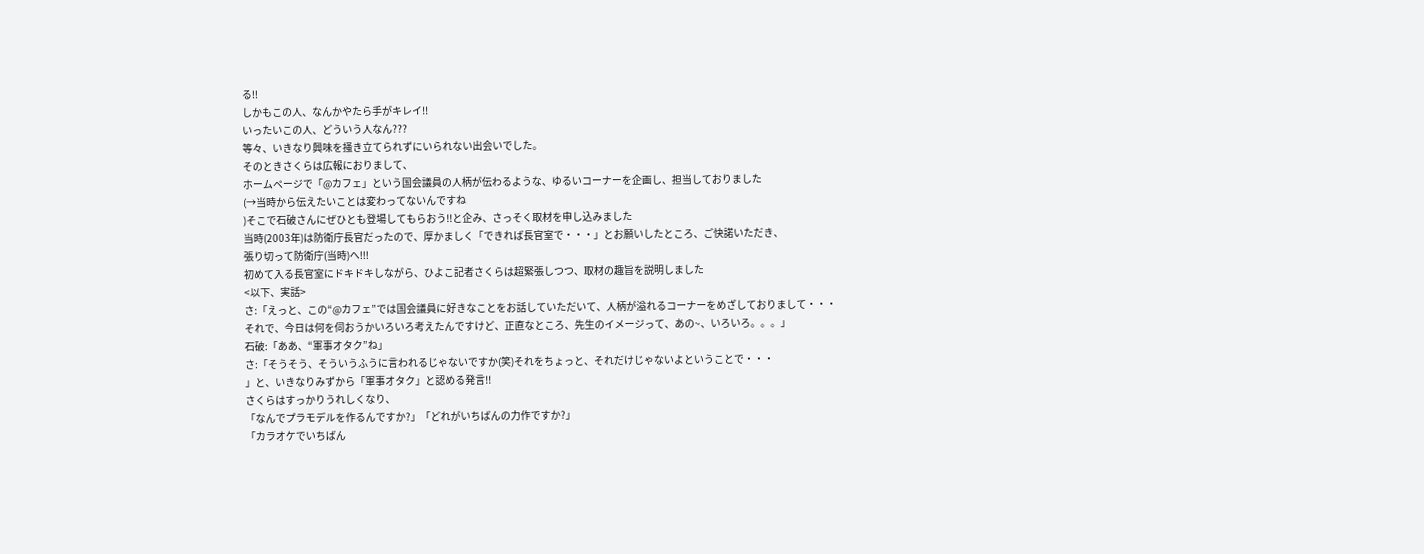る!!
しかもこの人、なんかやたら手がキレイ!!
いったいこの人、どういう人なん???
等々、いきなり興味を掻き立てられずにいられない出会いでした。
そのときさくらは広報におりまして、
ホームページで「@カフェ」という国会議員の人柄が伝わるような、ゆるいコーナーを企画し、担当しておりました
(→当時から伝えたいことは変わってないんですね
)そこで石破さんにぜひとも登場してもらおう!!と企み、さっそく取材を申し込みました
当時(2003年)は防衛庁長官だったので、厚かましく「できれば長官室で・・・」とお願いしたところ、ご快諾いただき、
張り切って防衛庁(当時)へ!!!
初めて入る長官室にドキドキしながら、ひよこ記者さくらは超緊張しつつ、取材の趣旨を説明しました
<以下、実話>
さ:「えっと、この“@カフェ”では国会議員に好きなことをお話していただいて、人柄が溢れるコーナーをめざしておりまして・・・
それで、今日は何を伺おうかいろいろ考えたんですけど、正直なところ、先生のイメージって、あの~、いろいろ。。。」
石破:「ああ、“軍事オタク”ね」
さ:「そうそう、そういうふうに言われるじゃないですか(笑)それをちょっと、それだけじゃないよということで・・・
」と、いきなりみずから「軍事オタク」と認める発言!!
さくらはすっかりうれしくなり、
「なんでプラモデルを作るんですか?」「どれがいちばんの力作ですか?」
「カラオケでいちばん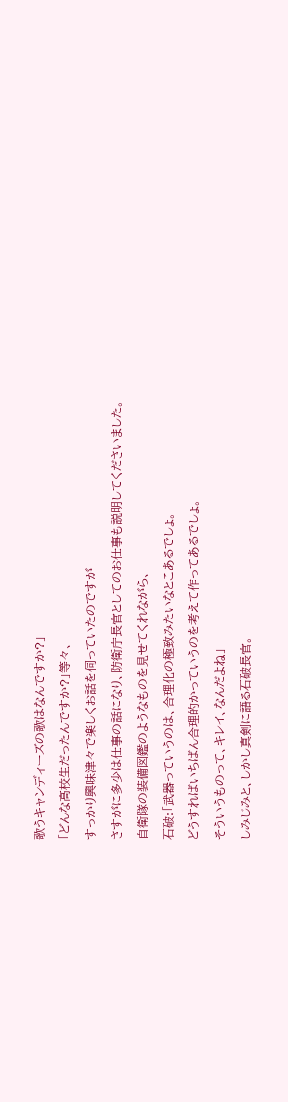歌うキャンディーズの歌はなんですか?」
「どんな高校生だったんですか?」等々、
すっかり興味津々で楽しくお話を伺っていたのですが
さすがに多少は仕事の話になり、防衛庁長官としてのお仕事も説明してくださいました。
自衛隊の装備図鑑のようなものを見せてくれながら、
石破:「武器っていうのは、合理化の極致みたいなとこあるでしょ。
どうすればいちばん合理的かっていうのを考えて作ってあるでしょ。
そういうものって、キレイ、なんだよね」
しみじみと、しかし真剣に語る石破長官。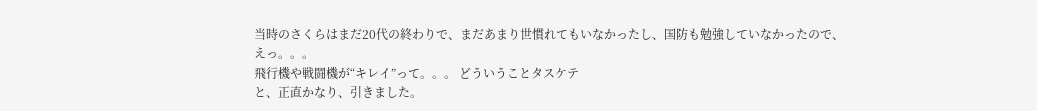当時のさくらはまだ20代の終わりで、まだあまり世慣れてもいなかったし、国防も勉強していなかったので、
えっ。。。
飛行機や戦闘機が“キレイ”って。。。 どういうことタスケテ
と、正直かなり、引きました。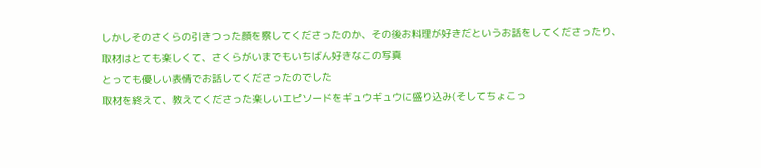しかしそのさくらの引きつった顔を察してくださったのか、その後お料理が好きだというお話をしてくださったり、
取材はとても楽しくて、さくらがいまでもいちばん好きなこの写真
とっても優しい表情でお話してくださったのでした
取材を終えて、教えてくださった楽しいエピソードをギュウギュウに盛り込み(そしてちょこっ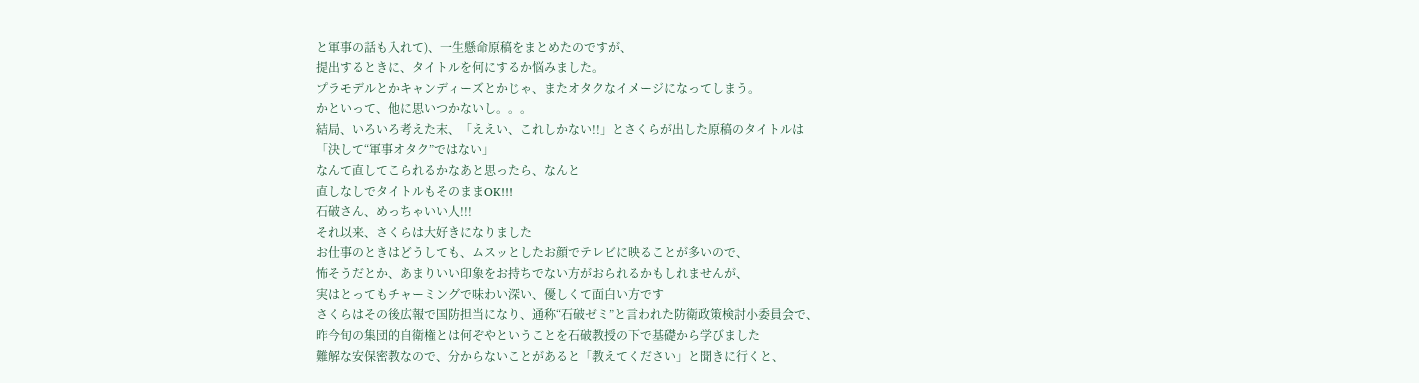と軍事の話も入れて)、一生懸命原稿をまとめたのですが、
提出するときに、タイトルを何にするか悩みました。
プラモデルとかキャンディーズとかじゃ、またオタクなイメージになってしまう。
かといって、他に思いつかないし。。。
結局、いろいろ考えた末、「ええい、これしかない!!」とさくらが出した原稿のタイトルは
「決して“軍事オタク”ではない」
なんて直してこられるかなあと思ったら、なんと
直しなしでタイトルもそのままOK!!!
石破さん、めっちゃいい人!!!
それ以来、さくらは大好きになりました
お仕事のときはどうしても、ムスッとしたお顔でテレビに映ることが多いので、
怖そうだとか、あまりいい印象をお持ちでない方がおられるかもしれませんが、
実はとってもチャーミングで味わい深い、優しくて面白い方です
さくらはその後広報で国防担当になり、通称“石破ゼミ”と言われた防衛政策検討小委員会で、
昨今旬の集団的自衛権とは何ぞやということを石破教授の下で基礎から学びました
難解な安保密教なので、分からないことがあると「教えてください」と聞きに行くと、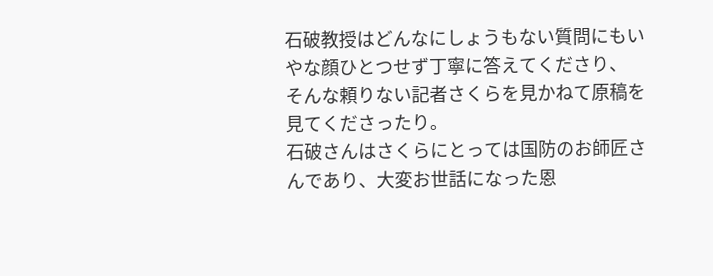石破教授はどんなにしょうもない質問にもいやな顔ひとつせず丁寧に答えてくださり、
そんな頼りない記者さくらを見かねて原稿を見てくださったり。
石破さんはさくらにとっては国防のお師匠さんであり、大変お世話になった恩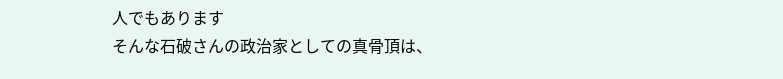人でもあります
そんな石破さんの政治家としての真骨頂は、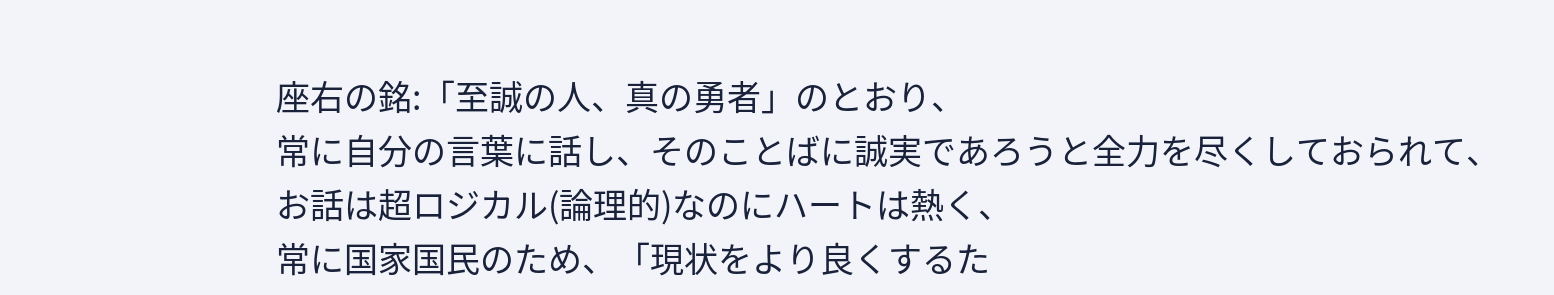座右の銘:「至誠の人、真の勇者」のとおり、
常に自分の言葉に話し、そのことばに誠実であろうと全力を尽くしておられて、
お話は超ロジカル(論理的)なのにハートは熱く、
常に国家国民のため、「現状をより良くするた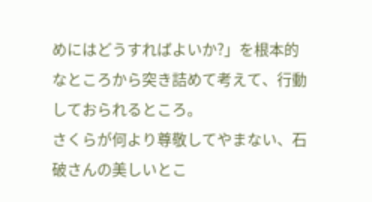めにはどうすればよいか?」を根本的なところから突き詰めて考えて、行動しておられるところ。
さくらが何より尊敬してやまない、石破さんの美しいとこ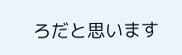ろだと思います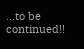...to be continued!!